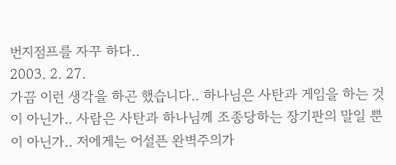번지점프를 자꾸 하다..
2003. 2. 27.
가끔 이런 생각을 하곤 했습니다.. 하나님은 사탄과 게임을 하는 것이 아닌가.. 사람은 사탄과 하나님께 조종당하는 장기판의 말일 뿐이 아닌가.. 저에게는 어설픈 완벽주의가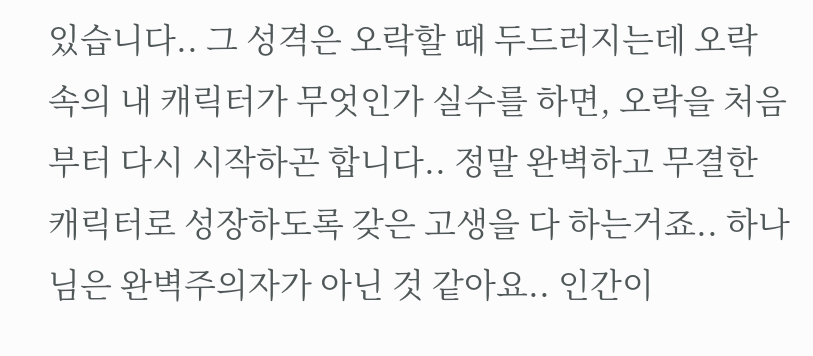있습니다.. 그 성격은 오락할 때 두드러지는데 오락 속의 내 캐릭터가 무엇인가 실수를 하면, 오락을 처음부터 다시 시작하곤 합니다.. 정말 완벽하고 무결한 캐릭터로 성장하도록 갖은 고생을 다 하는거죠.. 하나님은 완벽주의자가 아닌 것 같아요.. 인간이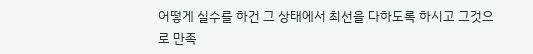어떻게 실수를 하건 그 상태에서 최선을 다하도록 하시고 그것으로 만족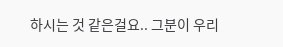하시는 것 같은걸요.. 그분이 우리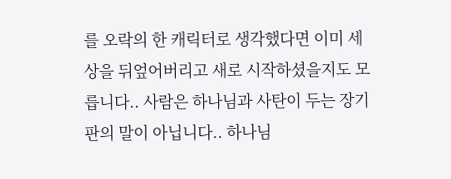를 오락의 한 캐릭터로 생각했다면 이미 세상을 뒤엎어버리고 새로 시작하셨을지도 모릅니다.. 사람은 하나님과 사탄이 두는 장기판의 말이 아닙니다.. 하나님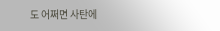도 어쩌면 사탄에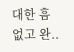대한 흠 없고 완..